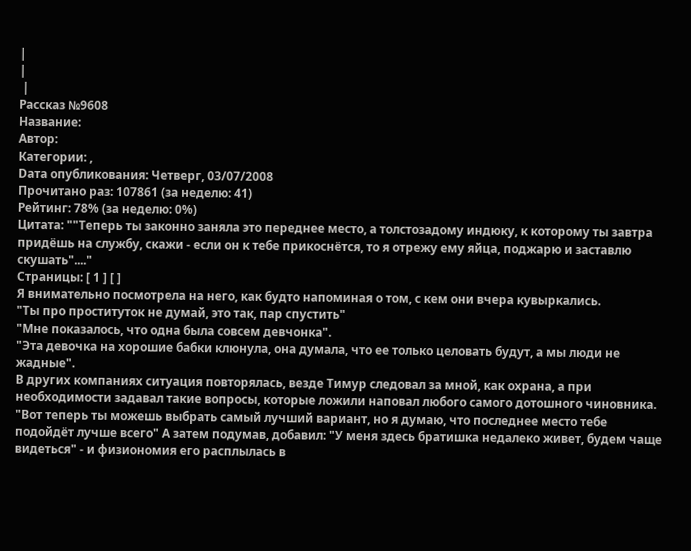|
|
 |
Рассказ №9608
Название:
Автор:
Категории: ,
Dата опубликования: Четверг, 03/07/2008
Прочитано раз: 107861 (за неделю: 41)
Рейтинг: 78% (за неделю: 0%)
Цитата: ""Теперь ты законно заняла это переднее место, а толстозадому индюку, к которому ты завтра придёшь на службу, скажи - если он к тебе прикоснётся, то я отрежу ему яйца, поджарю и заставлю скушать"...."
Страницы: [ 1 ] [ ]
Я внимательно посмотрела на него, как будто напоминая о том, с кем они вчера кувыркались.
"Ты про проституток не думай, это так, пар спустить"
"Мне показалось, что одна была совсем девчонка".
"Эта девочка на хорошие бабки клюнула, она думала, что ее только целовать будут, а мы люди не жадные".
В других компаниях ситуация повторялась, везде Тимур следовал за мной, как охрана, а при необходимости задавал такие вопросы, которые ложили наповал любого самого дотошного чиновника.
"Вот теперь ты можешь выбрать самый лучший вариант, но я думаю, что последнее место тебе подойдёт лучше всего" А затем подумав, добавил: "У меня здесь братишка недалеко живет, будем чаще видеться" - и физиономия его расплылась в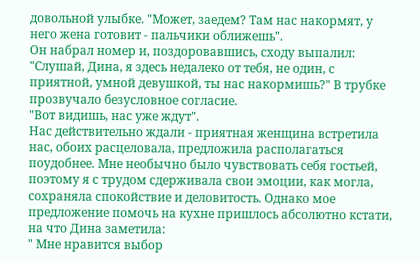довольной улыбке. "Может, заедем? Там нас накормят, у него жена готовит - пальчики оближешь".
Он набрал номер и, поздоровавшись, сходу выпалил: "Слушай, Дина, я здесь недалеко от тебя, не один, с приятной, умной девушкой, ты нас накормишь?" В трубке прозвучало безусловное согласие.
"Вот видишь, нас уже ждут".
Нас действительно ждали - приятная женщина встретила нас, обоих расцеловала, предложила располагаться поудобнее. Мне необычно было чувствовать себя гостьей, поэтому я с трудом сдерживала свои эмоции, как могла, сохраняла спокойствие и деловитость. Однако мое предложение помочь на кухне пришлось абсолютно кстати, на что Дина заметила:
" Мне нравится выбор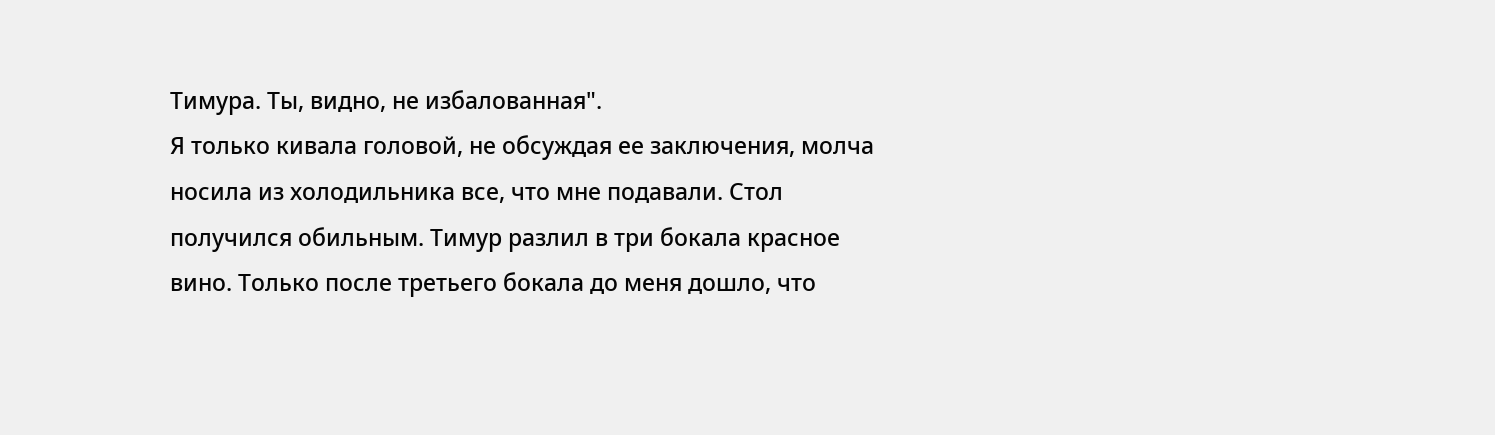Тимура. Ты, видно, не избалованная".
Я только кивала головой, не обсуждая ее заключения, молча носила из холодильника все, что мне подавали. Стол получился обильным. Тимур разлил в три бокала красное вино. Только после третьего бокала до меня дошло, что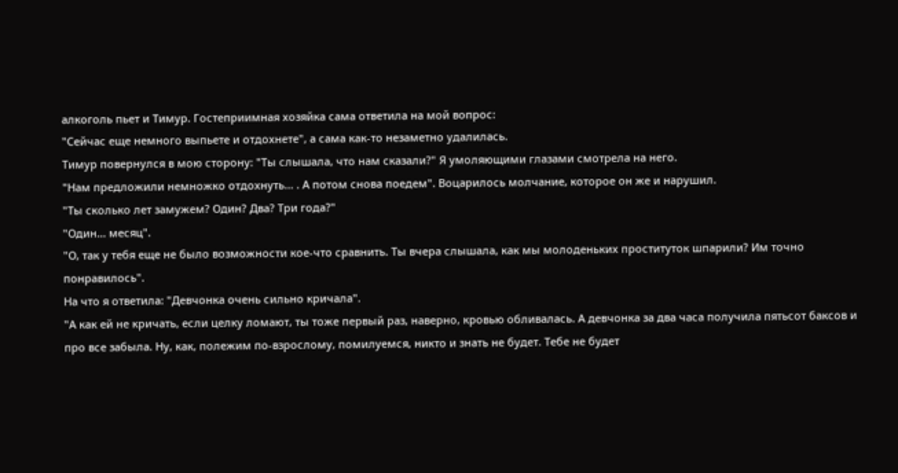алкоголь пьет и Тимур. Гостеприимная хозяйка сама ответила на мой вопрос:
"Сейчас еще немного выпьете и отдохнете", а сама как-то незаметно удалилась.
Тимур повернулся в мою сторону: "Ты слышала, что нам сказали?" Я умоляющими глазами смотрела на него.
"Нам предложили немножко отдохнуть... . А потом снова поедем". Воцарилось молчание, которое он же и нарушил.
"Ты сколько лет замужем? Один? Два? Три года?"
"Один... месяц".
"О, так у тебя еще не было возможности кое-что сравнить. Ты вчера слышала, как мы молоденьких проституток шпарили? Им точно понравилось".
На что я ответила: "Девчонка очень сильно кричала".
"А как ей не кричать, если целку ломают, ты тоже первый раз, наверно, кровью обливалась. А девчонка за два часа получила пятьсот баксов и про все забыла. Ну, как, полежим по-взрослому, помилуемся, никто и знать не будет. Тебе не будет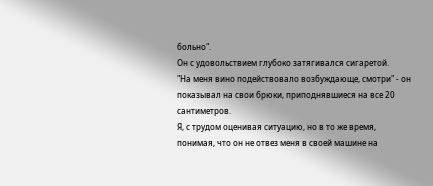больно".
Он с удовольствием глубоко затягивался сигаретой.
"На меня вино подействовало возбуждающе, смотри" - он показывал на свои брюки, приподнявшиеся на все 20 сантиметров.
Я, с трудом оценивая ситуацию, но в то же время, понимая, что он не отвез меня в своей машине на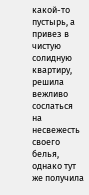какой-то пустырь, а привез в чистую солидную квартиру, решила вежливо сослаться на несвежесть своего белья, однако тут же получила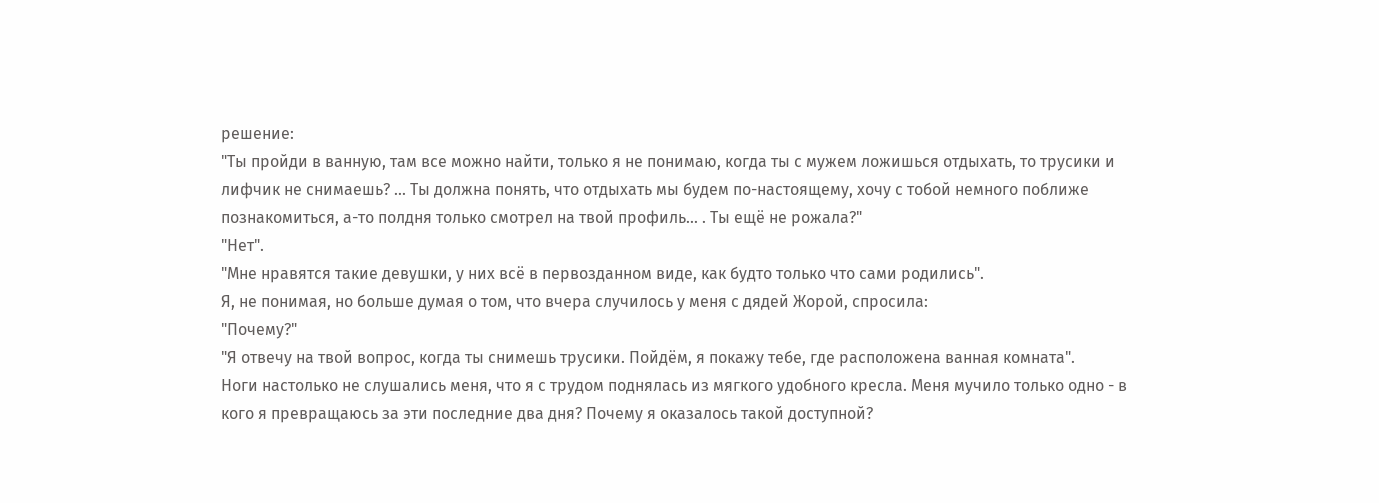решение:
"Ты пройди в ванную, там все можно найти, только я не понимаю, когда ты с мужем ложишься отдыхать, то трусики и лифчик не снимаешь? ... Ты должна понять, что отдыхать мы будем по-настоящему, хочу с тобой немного поближе познакомиться, а-то полдня только смотрел на твой профиль... . Ты ещё не рожала?"
"Нет".
"Мне нравятся такие девушки, у них всё в первозданном виде, как будто только что сами родились".
Я, не понимая, но больше думая о том, что вчера случилось у меня с дядей Жорой, спросила:
"Почему?"
"Я отвечу на твой вопрос, когда ты снимешь трусики. Пойдём, я покажу тебе, где расположена ванная комната".
Ноги настолько не слушались меня, что я с трудом поднялась из мягкого удобного кресла. Меня мучило только одно - в кого я превращаюсь за эти последние два дня? Почему я оказалось такой доступной?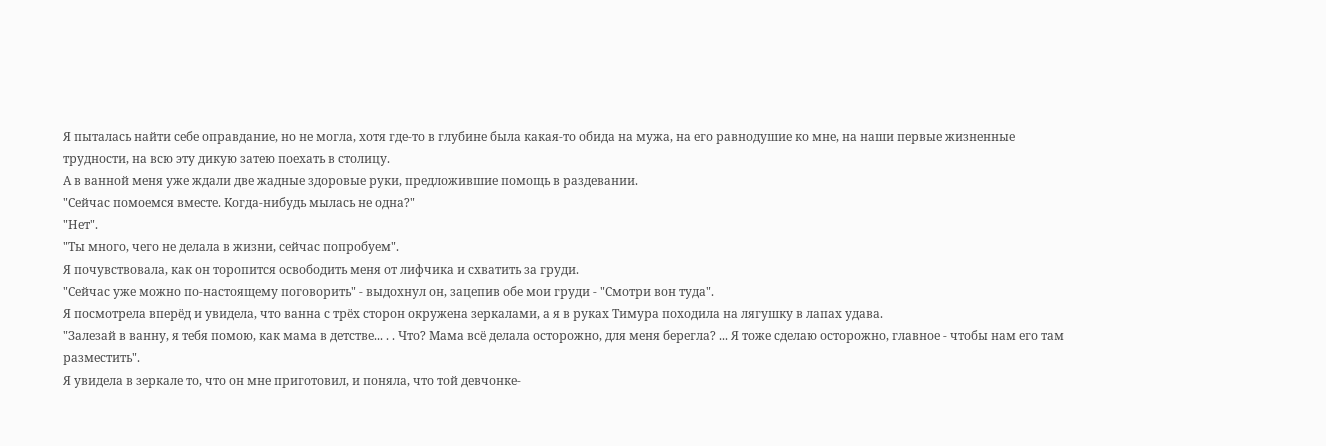Я пыталась найти себе оправдание, но не могла, хотя где-то в глубине была какая-то обида на мужа, на его равнодушие ко мне, на наши первые жизненные трудности, на всю эту дикую затею поехать в столицу.
А в ванной меня уже ждали две жадные здоровые руки, предложившие помощь в раздевании.
"Сейчас помоемся вместе. Когда-нибудь мылась не одна?"
"Нет".
"Ты много, чего не делала в жизни, сейчас попробуем".
Я почувствовала, как он торопится освободить меня от лифчика и схватить за груди.
"Сейчас уже можно по-настоящему поговорить" - выдохнул он, зацепив обе мои груди - "Смотри вон туда".
Я посмотрела вперёд и увидела, что ванна с трёх сторон окружена зеркалами, а я в руках Тимура походила на лягушку в лапах удава.
"Залезай в ванну, я тебя помою, как мама в детстве... . . Что? Мама всё делала осторожно, для меня берегла? ... Я тоже сделаю осторожно, главное - чтобы нам его там разместить".
Я увидела в зеркале то, что он мне приготовил, и поняла, что той девчонке-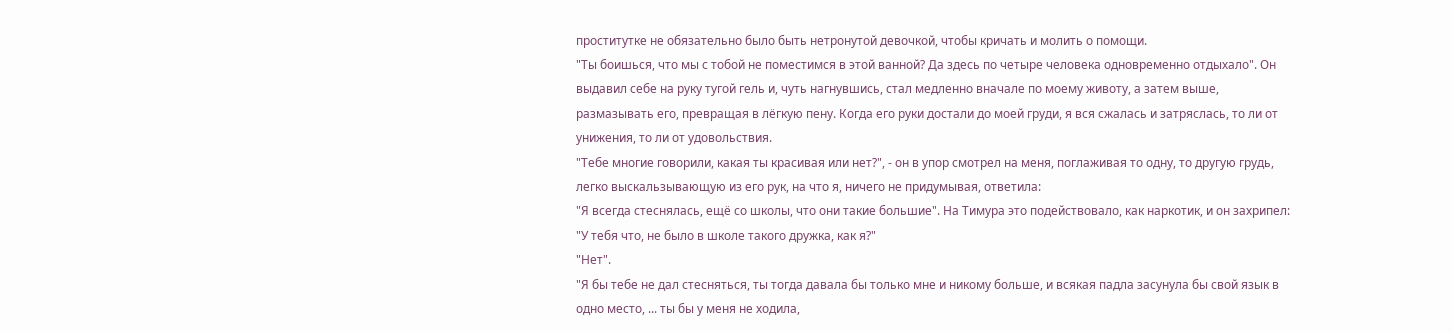проститутке не обязательно было быть нетронутой девочкой, чтобы кричать и молить о помощи.
"Ты боишься, что мы с тобой не поместимся в этой ванной? Да здесь по четыре человека одновременно отдыхало". Он выдавил себе на руку тугой гель и, чуть нагнувшись, стал медленно вначале по моему животу, а затем выше, размазывать его, превращая в лёгкую пену. Когда его руки достали до моей груди, я вся сжалась и затряслась, то ли от унижения, то ли от удовольствия.
"Тебе многие говорили, какая ты красивая или нет?", - он в упор смотрел на меня, поглаживая то одну, то другую грудь, легко выскальзывающую из его рук, на что я, ничего не придумывая, ответила:
"Я всегда стеснялась, ещё со школы, что они такие большие". На Тимура это подействовало, как наркотик, и он захрипел:
"У тебя что, не было в школе такого дружка, как я?"
"Нет".
"Я бы тебе не дал стесняться, ты тогда давала бы только мне и никому больше, и всякая падла засунула бы свой язык в одно место, ... ты бы у меня не ходила,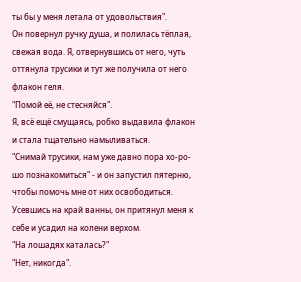ты бы у меня летала от удовольствия".
Он повернул ручку душа, и полилась тёплая, свежая вода. Я, отвернувшись от него, чуть оттянула трусики и тут же получила от него флакон геля.
"Помой её, не стесняйся".
Я, всё ещё смущаясь, робко выдавила флакон и стала тщательно намыливаться.
"Снимай трусики, нам уже давно пора хо-ро-шо познакомиться" - и он запустил пятерню, чтобы помочь мне от них освободиться.
Усевшись на край ванны, он притянул меня к себе и усадил на колени верхом.
"На лошадях каталась?"
"Нет, никогда".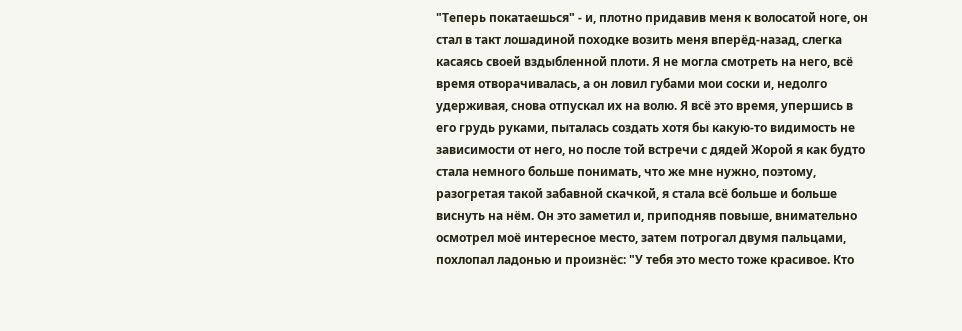"Теперь покатаешься" - и, плотно придавив меня к волосатой ноге, он стал в такт лошадиной походке возить меня вперёд-назад, слегка касаясь своей вздыбленной плоти. Я не могла смотреть на него, всё время отворачивалась, а он ловил губами мои соски и, недолго удерживая, снова отпускал их на волю. Я всё это время, упершись в его грудь руками, пыталась создать хотя бы какую-то видимость не зависимости от него, но после той встречи с дядей Жорой я как будто стала немного больше понимать, что же мне нужно, поэтому, разогретая такой забавной скачкой, я стала всё больше и больше виснуть на нём. Он это заметил и, приподняв повыше, внимательно осмотрел моё интересное место, затем потрогал двумя пальцами, похлопал ладонью и произнёс: "У тебя это место тоже красивое. Кто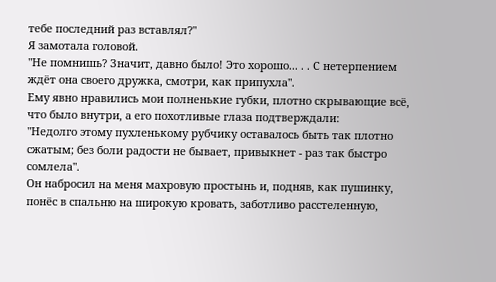тебе последний раз вставлял?"
Я замотала головой.
"Не помнишь? Значит, давно было! Это хорошо... . . С нетерпением ждёт она своего дружка, смотри, как припухла".
Ему явно нравились мои полненькие губки, плотно скрывающие всё, что было внутри, а его похотливые глаза подтверждали:
"Недолго этому пухленькому рубчику оставалось быть так плотно сжатым; без боли радости не бывает, привыкнет - раз так быстро сомлела".
Он набросил на меня махровую простынь и, подняв, как пушинку, понёс в спальню на широкую кровать, заботливо расстеленную,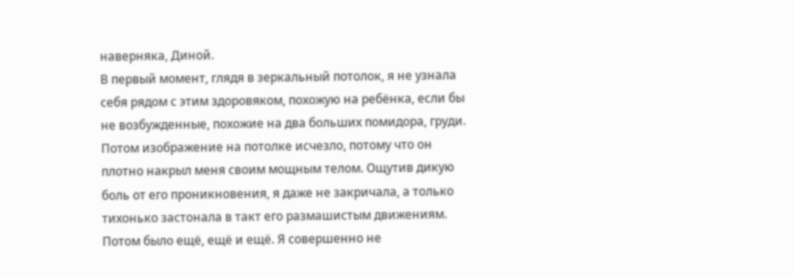наверняка, Диной.
В первый момент, глядя в зеркальный потолок, я не узнала себя рядом с этим здоровяком, похожую на ребёнка, если бы не возбужденные, похожие на два больших помидора, груди. Потом изображение на потолке исчезло, потому что он плотно накрыл меня своим мощным телом. Ощутив дикую боль от его проникновения, я даже не закричала, а только тихонько застонала в такт его размашистым движениям. Потом было ещё, ещё и ещё. Я совершенно не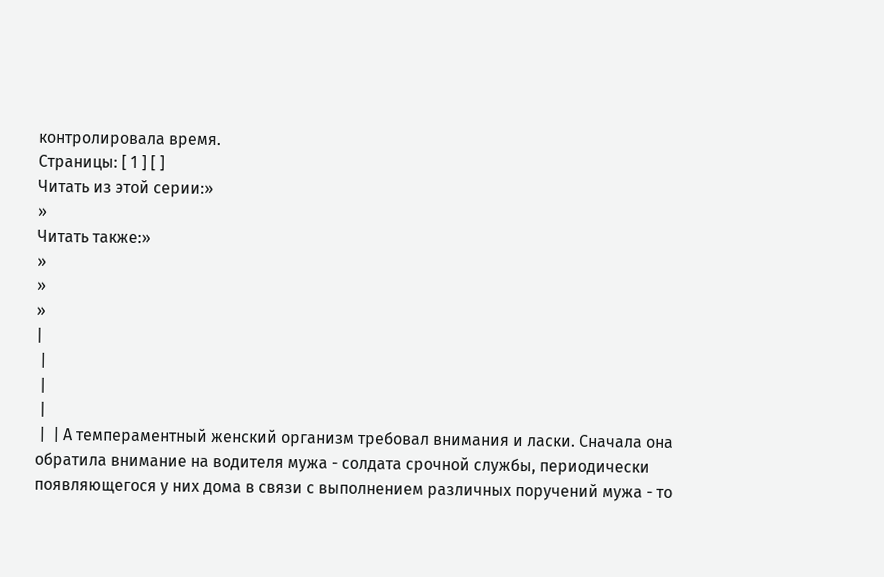контролировала время.
Страницы: [ 1 ] [ ]
Читать из этой серии:»
»
Читать также:»
»
»
»
|
 |
 |
 |
 |  | А темпераментный женский организм требовал внимания и ласки. Сначала она обратила внимание на водителя мужа - солдата срочной службы, периодически появляющегося у них дома в связи с выполнением различных поручений мужа - то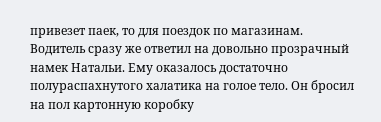привезет паек, то для поездок по магазинам. Водитель сразу же ответил на довольно прозрачный намек Натальи. Ему оказалось достаточно полураспахнутого халатика на голое тело. Он бросил на пол картонную коробку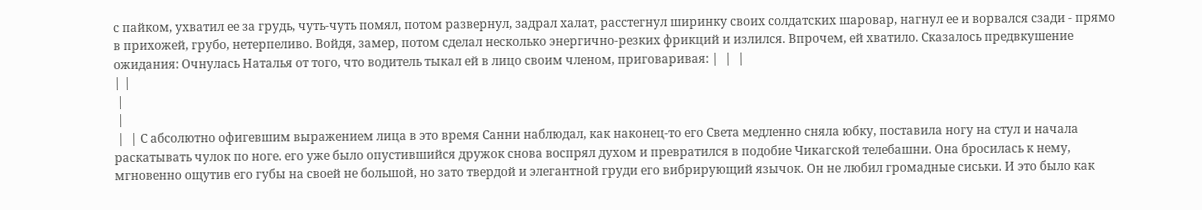с пайком, ухватил ее за грудь, чуть-чуть помял, потом развернул, задрал халат, расстегнул ширинку своих солдатских шаровар, нагнул ее и ворвался сзади - прямо в прихожей, грубо, нетерпеливо. Войдя, замер, потом сделал несколько энергично-резких фрикций и излился. Впрочем, ей хватило. Сказалось предвкушение ожидания: Очнулась Наталья от того, что водитель тыкал ей в лицо своим членом, приговаривая: |  |  |
| |
 |
 |
 |  | С абсолютно офигевшим выражением лица в это время Санни наблюдал, как наконец-то его Света медленно сняла юбку, поставила ногу на стул и начала раскатывать чулок по ноге. его уже было опустившийся дружок снова воспрял духом и превратился в подобие Чикагской телебашни. Она бросилась к нему, мгновенно ощутив его губы на своей не большой, но зато твердой и элегантной груди его вибрирующий язычок. Он не любил громадные сиськи. И это было как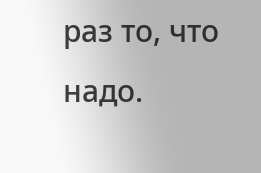раз то, что надо.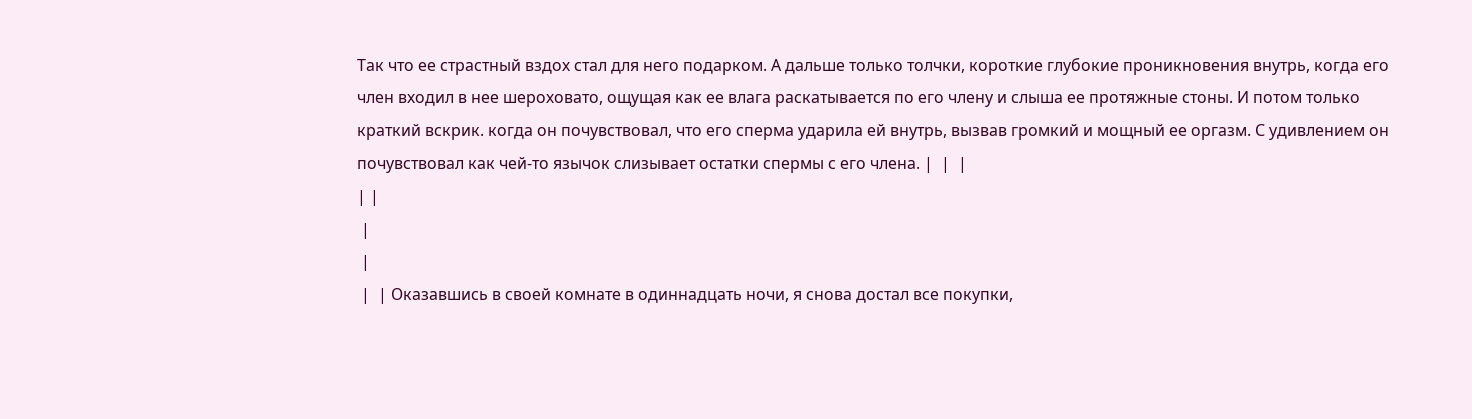Так что ее страстный вздох стал для него подарком. А дальше только толчки, короткие глубокие проникновения внутрь, когда его член входил в нее шероховато, ощущая как ее влага раскатывается по его члену и слыша ее протяжные стоны. И потом только краткий вскрик. когда он почувствовал, что его сперма ударила ей внутрь, вызвав громкий и мощный ее оргазм. С удивлением он почувствовал как чей-то язычок слизывает остатки спермы с его члена. |  |  |
| |
 |
 |
 |  | Оказавшись в своей комнате в одиннадцать ночи, я снова достал все покупки,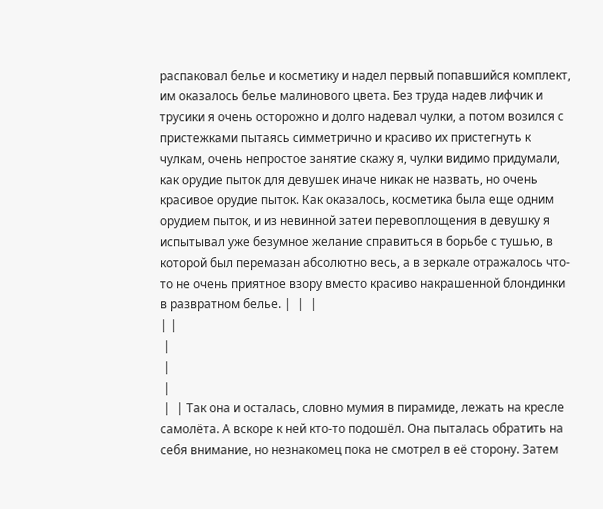распаковал белье и косметику и надел первый попавшийся комплект, им оказалось белье малинового цвета. Без труда надев лифчик и трусики я очень осторожно и долго надевал чулки, а потом возился с пристежками пытаясь симметрично и красиво их пристегнуть к чулкам, очень непростое занятие скажу я, чулки видимо придумали, как орудие пыток для девушек иначе никак не назвать, но очень красивое орудие пыток. Как оказалось, косметика была еще одним орудием пыток, и из невинной затеи перевоплощения в девушку я испытывал уже безумное желание справиться в борьбе с тушью, в которой был перемазан абсолютно весь, а в зеркале отражалось что-то не очень приятное взору вместо красиво накрашенной блондинки в развратном белье. |  |  |
| |
 |
 |
 |
 |  | Так она и осталась, словно мумия в пирамиде, лежать на кресле самолёта. А вскоре к ней кто-то подошёл. Она пыталась обратить на себя внимание, но незнакомец пока не смотрел в её сторону. Затем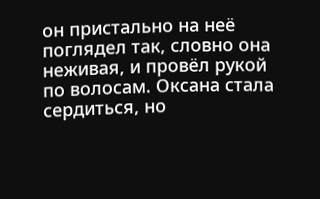он пристально на неё поглядел так, словно она неживая, и провёл рукой по волосам. Оксана стала сердиться, но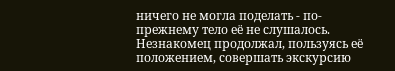ничего не могла поделать - по-прежнему тело её не слушалось. Незнакомец продолжал, пользуясь её положением, совершать экскурсию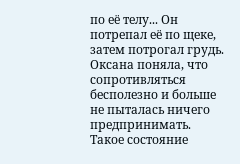по её телу... Он потрепал её по щеке, затем потрогал грудь. Оксана поняла, что сопротивляться бесполезно и больше не пыталась ничего предпринимать. Такое состояние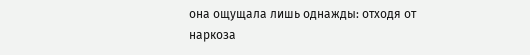она ощущала лишь однажды: отходя от наркоза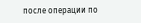после операции по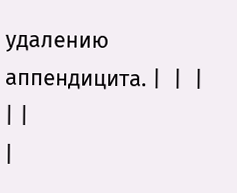удалению аппендицита. |  |  |
| |
|